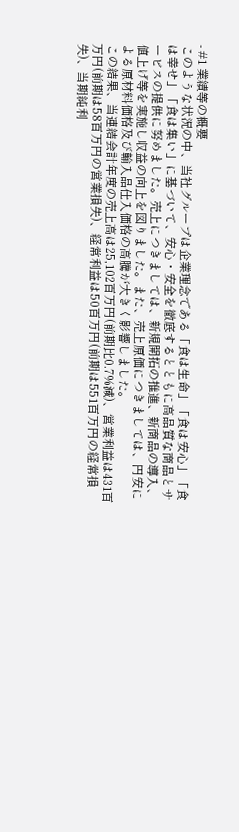- #1 業績等の概要
このような状況の中、当社グループは企業理念である「食は生命」「食は安心」「食は幸せ」「食は集い」に基づいて、安心・安全を徹底するとともに高品質な商品とサービスの提供に努めました。売上につきましては、新規開拓の推進、新商品の導入、値上げ等を実施し収益の向上を図りました。また、売上原価につきましては、円安による原材料価格及び輸入品仕入価格の高騰が大きく影響しました。
この結果、当連結会計年度の売上高は25,102百万円(前期比0.7%減)、営業利益は431百万円(前期は58百万円の営業損失)、経常利益は50百万円(前期は551百万円の経常損失)、当期純利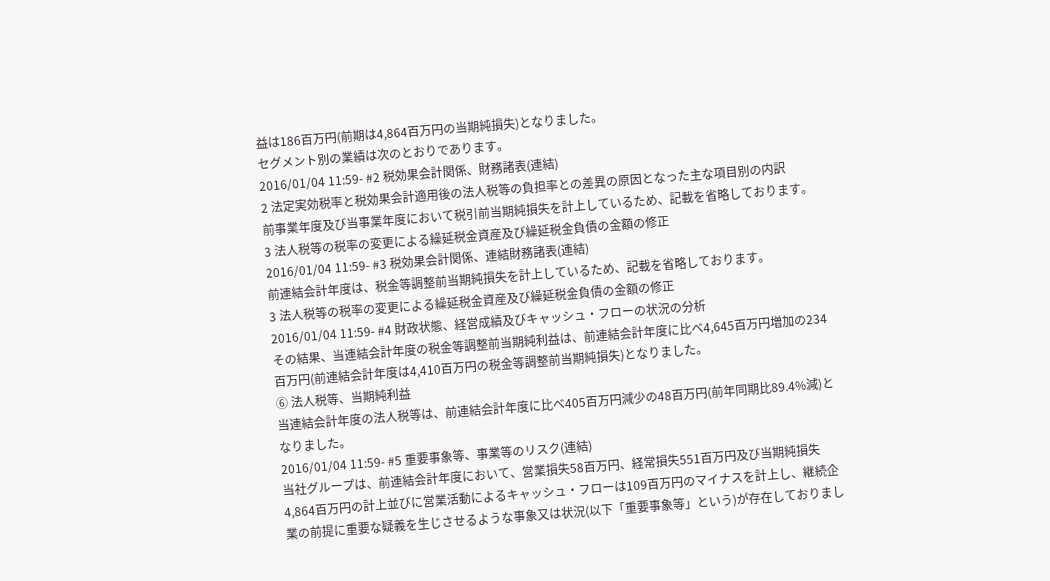益は186百万円(前期は4,864百万円の当期純損失)となりました。
セグメント別の業績は次のとおりであります。
2016/01/04 11:59- #2 税効果会計関係、財務諸表(連結)
2 法定実効税率と税効果会計適用後の法人税等の負担率との差異の原因となった主な項目別の内訳
前事業年度及び当事業年度において税引前当期純損失を計上しているため、記載を省略しております。
3 法人税等の税率の変更による繰延税金資産及び繰延税金負債の金額の修正
2016/01/04 11:59- #3 税効果会計関係、連結財務諸表(連結)
前連結会計年度は、税金等調整前当期純損失を計上しているため、記載を省略しております。
3 法人税等の税率の変更による繰延税金資産及び繰延税金負債の金額の修正
2016/01/04 11:59- #4 財政状態、経営成績及びキャッシュ・フローの状況の分析
その結果、当連結会計年度の税金等調整前当期純利益は、前連結会計年度に比べ4,645百万円増加の234百万円(前連結会計年度は4,410百万円の税金等調整前当期純損失)となりました。
⑥ 法人税等、当期純利益
当連結会計年度の法人税等は、前連結会計年度に比べ405百万円減少の48百万円(前年同期比89.4%減)となりました。
2016/01/04 11:59- #5 重要事象等、事業等のリスク(連結)
当社グループは、前連結会計年度において、営業損失58百万円、経常損失551百万円及び当期純損失4,864百万円の計上並びに営業活動によるキャッシュ・フローは109百万円のマイナスを計上し、継続企業の前提に重要な疑義を生じさせるような事象又は状況(以下「重要事象等」という)が存在しておりまし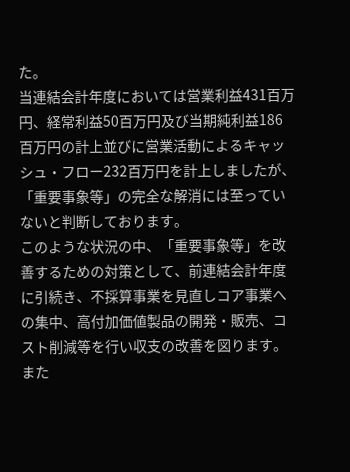た。
当連結会計年度においては営業利益431百万円、経常利益50百万円及び当期純利益186百万円の計上並びに営業活動によるキャッシュ・フロー232百万円を計上しましたが、「重要事象等」の完全な解消には至っていないと判断しております。
このような状況の中、「重要事象等」を改善するための対策として、前連結会計年度に引続き、不採算事業を見直しコア事業への集中、高付加価値製品の開発・販売、コスト削減等を行い収支の改善を図ります。また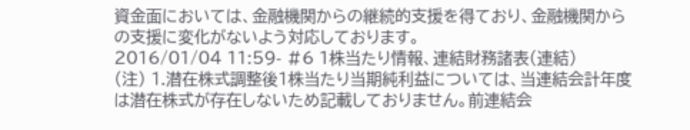資金面においては、金融機関からの継続的支援を得ており、金融機関からの支援に変化がないよう対応しております。
2016/01/04 11:59- #6 1株当たり情報、連結財務諸表(連結)
(注) 1.潜在株式調整後1株当たり当期純利益については、当連結会計年度は潜在株式が存在しないため記載しておりません。前連結会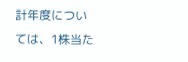計年度については、1株当た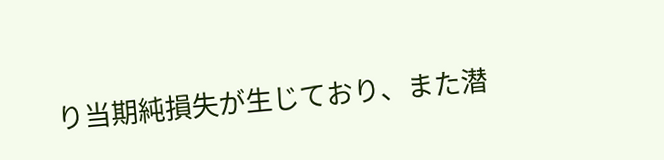り当期純損失が生じており、また潜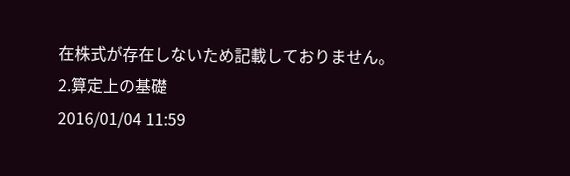在株式が存在しないため記載しておりません。
2.算定上の基礎
2016/01/04 11:59